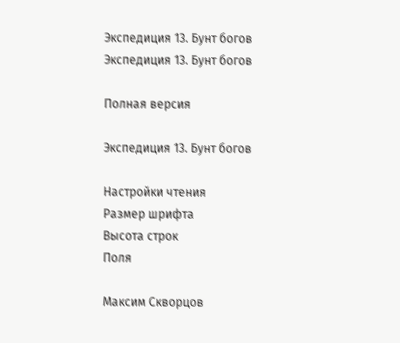Экспедиция 13. Бунт богов
Экспедиция 13. Бунт богов

Полная версия

Экспедиция 13. Бунт богов

Настройки чтения
Размер шрифта
Высота строк
Поля

Максим Скворцов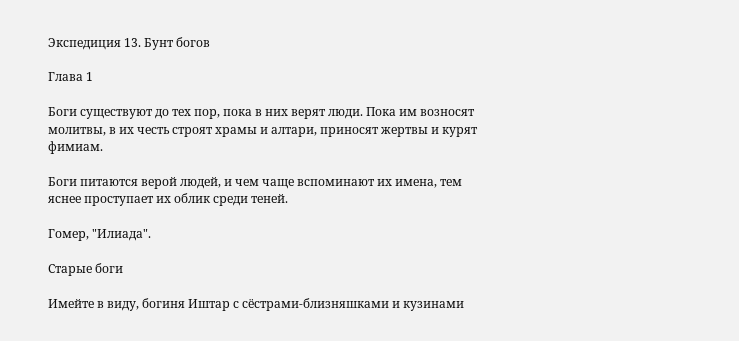Экспедиция 13. Бунт богов

Глава 1

Боги существуют до тех пор, пока в них верят люди. Пока им возносят молитвы, в их честь строят храмы и алтари, приносят жертвы и курят фимиам.

Боги питаются верой людей, и чем чаще вспоминают их имена, тем яснее проступает их облик среди теней.

Гомер, "Илиада".

Старые боги

Имейте в виду, богиня Иштар с сёстрами-близняшками и кузинами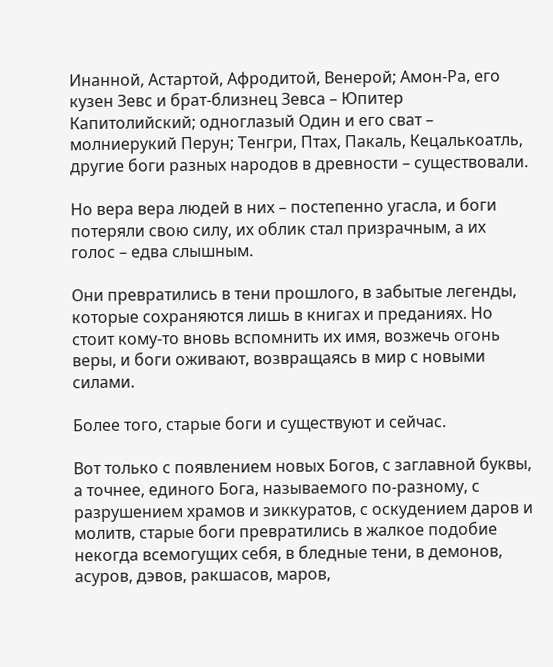Инанной, Астартой, Афродитой, Венерой; Амон-Ра, его кузен Зевс и брат-близнец Зевса – Юпитер Капитолийский; одноглазый Один и его сват – молниерукий Перун; Тенгри, Птах, Пакаль, Кецалькоатль, другие боги разных народов в древности – существовали.

Но вера вера людей в них – постепенно угасла, и боги потеряли свою силу, их облик стал призрачным, а их голос – едва слышным.

Они превратились в тени прошлого, в забытые легенды, которые сохраняются лишь в книгах и преданиях. Но стоит кому-то вновь вспомнить их имя, возжечь огонь веры, и боги оживают, возвращаясь в мир с новыми силами.

Более того, старые боги и существуют и сейчас.

Вот только с появлением новых Богов, с заглавной буквы, а точнее, единого Бога, называемого по-разному, с разрушением храмов и зиккуратов, с оскудением даров и молитв, старые боги превратились в жалкое подобие некогда всемогущих себя, в бледные тени, в демонов, асуров, дэвов, ракшасов, маров,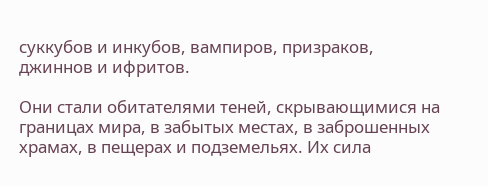суккубов и инкубов, вампиров, призраков, джиннов и ифритов.

Они стали обитателями теней, скрывающимися на границах мира, в забытых местах, в заброшенных храмах, в пещерах и подземельях. Их сила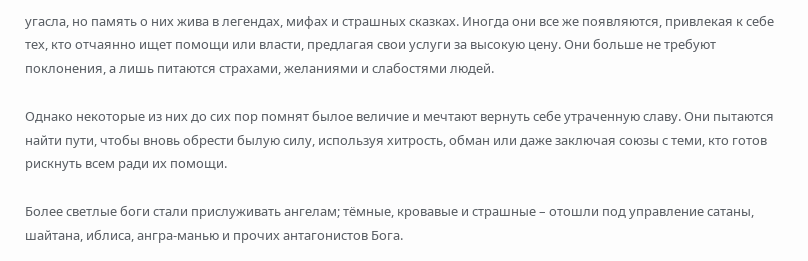угасла, но память о них жива в легендах, мифах и страшных сказках. Иногда они все же появляются, привлекая к себе тех, кто отчаянно ищет помощи или власти, предлагая свои услуги за высокую цену. Они больше не требуют поклонения, а лишь питаются страхами, желаниями и слабостями людей.

Однако некоторые из них до сих пор помнят былое величие и мечтают вернуть себе утраченную славу. Они пытаются найти пути, чтобы вновь обрести былую силу, используя хитрость, обман или даже заключая союзы с теми, кто готов рискнуть всем ради их помощи.

Более светлые боги стали прислуживать ангелам; тёмные, кровавые и страшные – отошли под управление сатаны, шайтана, иблиса, ангра-манью и прочих антагонистов Бога.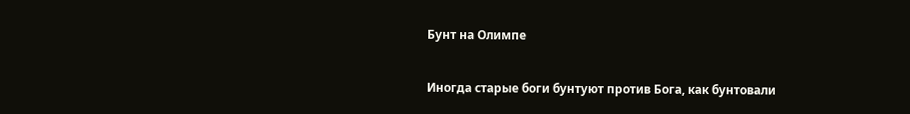Бунт на Олимпе

Иногда старые боги бунтуют против Бога, как бунтовали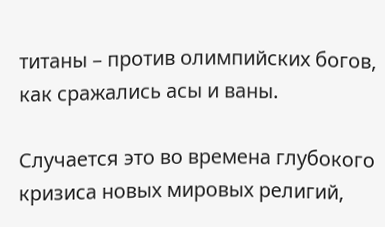титаны – против олимпийских богов, как сражались асы и ваны.

Случается это во времена глубокого кризиса новых мировых религий,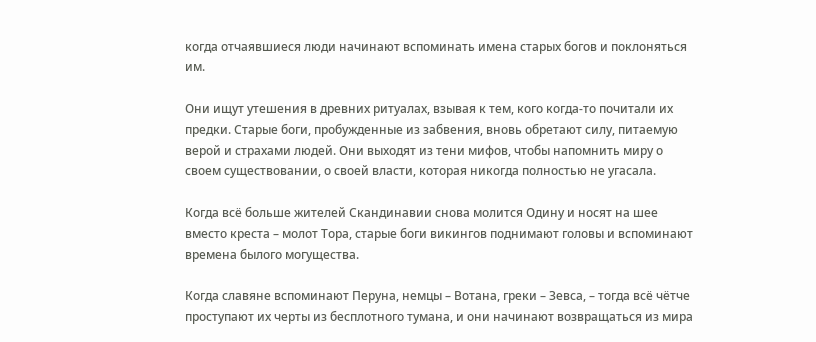когда отчаявшиеся люди начинают вспоминать имена старых богов и поклоняться им.

Они ищут утешения в древних ритуалах, взывая к тем, кого когда-то почитали их предки. Старые боги, пробужденные из забвения, вновь обретают силу, питаемую верой и страхами людей. Они выходят из тени мифов, чтобы напомнить миру о своем существовании, о своей власти, которая никогда полностью не угасала.

Когда всё больше жителей Скандинавии снова молится Одину и носят на шее вместо креста – молот Тора, старые боги викингов поднимают головы и вспоминают времена былого могущества.

Когда славяне вспоминают Перуна, немцы – Вотана, греки – Зевса, – тогда всё чётче проступают их черты из бесплотного тумана, и они начинают возвращаться из мира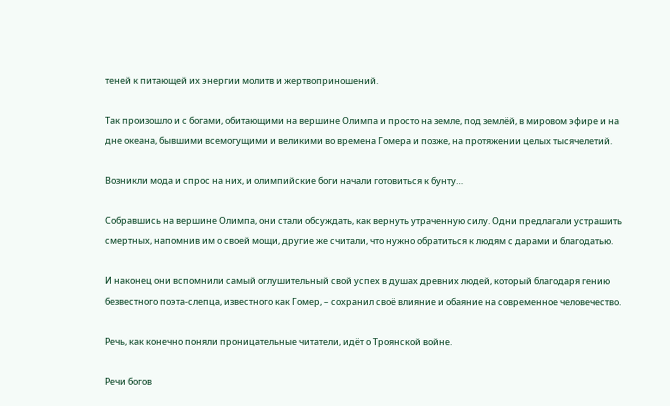теней к питающей их энергии молитв и жертвоприношений.

Так произошло и с богами, обитающими на вершине Олимпа и просто на земле, под землёй, в мировом эфире и на дне океана, бывшими всемогущими и великими во времена Гомера и позже, на протяжении целых тысячелетий.

Возникли мода и спрос на них, и олимпийские боги начали готовиться к бунту…

Собравшись на вершине Олимпа, они стали обсуждать, как вернуть утраченную силу. Одни предлагали устрашить смертных, напомнив им о своей мощи, другие же считали, что нужно обратиться к людям с дарами и благодатью.

И наконец они вспомнили самый оглушительный свой успех в душах древних людей, который благодаря гению безвестного поэта-слепца, известного как Гомер, – сохранил своё влияние и обаяние на современное человечество.

Речь, как конечно поняли проницательные читатели, идёт о Троянской войне.

Речи богов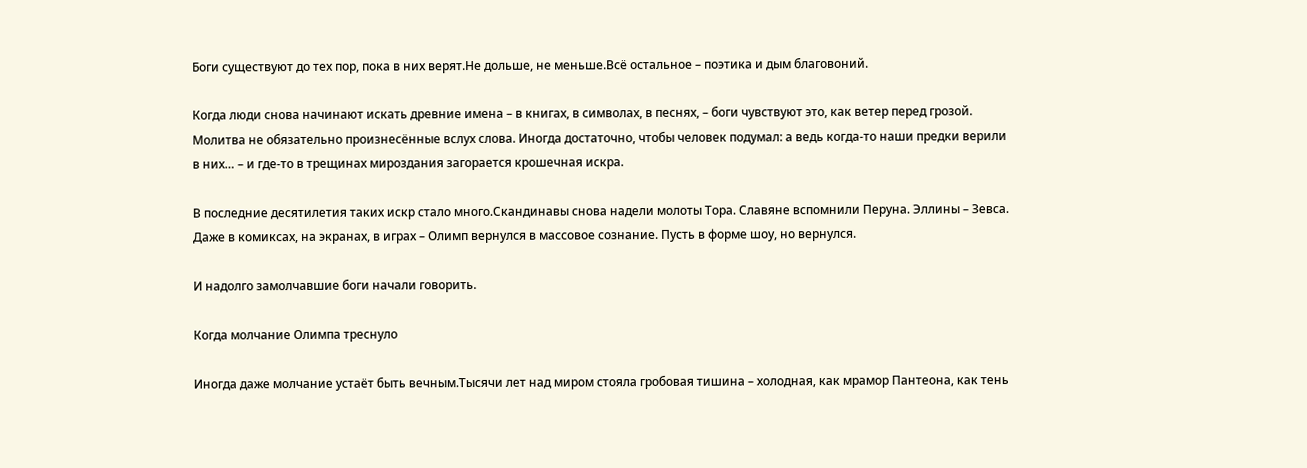Боги существуют до тех пор, пока в них верят.Не дольше, не меньше.Всё остальное – поэтика и дым благовоний.

Когда люди снова начинают искать древние имена – в книгах, в символах, в песнях, – боги чувствуют это, как ветер перед грозой. Молитва не обязательно произнесённые вслух слова. Иногда достаточно, чтобы человек подумал: а ведь когда-то наши предки верили в них… – и где-то в трещинах мироздания загорается крошечная искра.

В последние десятилетия таких искр стало много.Скандинавы снова надели молоты Тора. Славяне вспомнили Перуна. Эллины – Зевса. Даже в комиксах, на экранах, в играх – Олимп вернулся в массовое сознание. Пусть в форме шоу, но вернулся.

И надолго замолчавшие боги начали говорить.

Когда молчание Олимпа треснуло

Иногда даже молчание устаёт быть вечным.Тысячи лет над миром стояла гробовая тишина – холодная, как мрамор Пантеона, как тень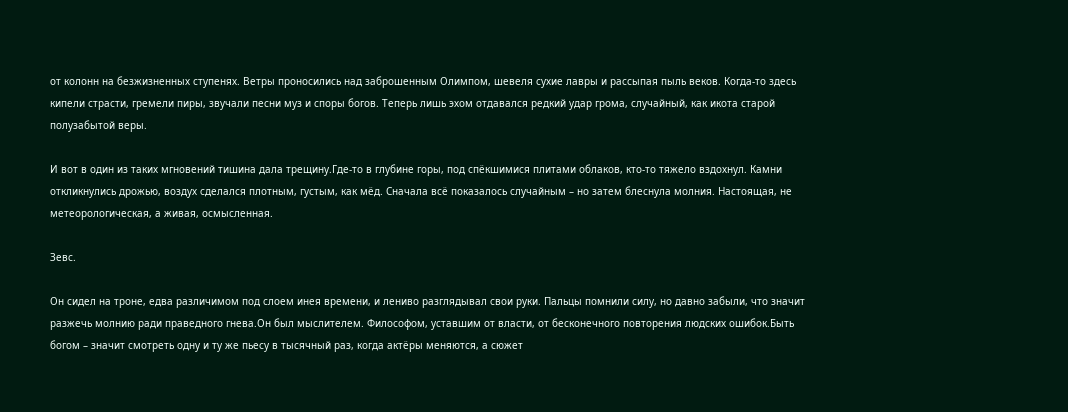от колонн на безжизненных ступенях. Ветры проносились над заброшенным Олимпом, шевеля сухие лавры и рассыпая пыль веков. Когда-то здесь кипели страсти, гремели пиры, звучали песни муз и споры богов. Теперь лишь эхом отдавался редкий удар грома, случайный, как икота старой полузабытой веры.

И вот в один из таких мгновений тишина дала трещину.Где-то в глубине горы, под спёкшимися плитами облаков, кто-то тяжело вздохнул. Камни откликнулись дрожью, воздух сделался плотным, густым, как мёд. Сначала всё показалось случайным – но затем блеснула молния. Настоящая, не метеорологическая, а живая, осмысленная.

Зевс.

Он сидел на троне, едва различимом под слоем инея времени, и лениво разглядывал свои руки. Пальцы помнили силу, но давно забыли, что значит разжечь молнию ради праведного гнева.Он был мыслителем. Философом, уставшим от власти, от бесконечного повторения людских ошибок.Быть богом – значит смотреть одну и ту же пьесу в тысячный раз, когда актёры меняются, а сюжет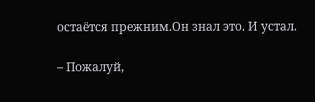остаётся прежним.Он знал это. И устал.

– Пожалуй,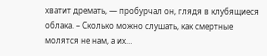хватит дремать, — пробурчал он, глядя в клубящиеся облака. – Сколько можно слушать, как смертные молятся не нам, а их…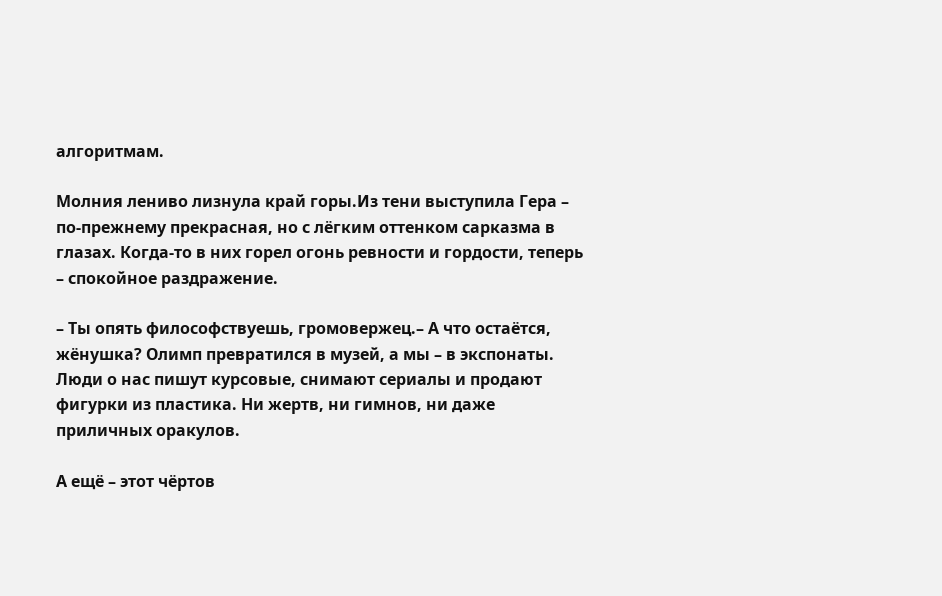алгоритмам.

Молния лениво лизнула край горы.Из тени выступила Гера – по-прежнему прекрасная, но с лёгким оттенком сарказма в глазах. Когда-то в них горел огонь ревности и гордости, теперь – спокойное раздражение.

– Ты опять философствуешь, громовержец.– А что остаётся, жёнушка? Олимп превратился в музей, а мы – в экспонаты. Люди о нас пишут курсовые, снимают сериалы и продают фигурки из пластика. Ни жертв, ни гимнов, ни даже приличных оракулов.

А ещё – этот чёртов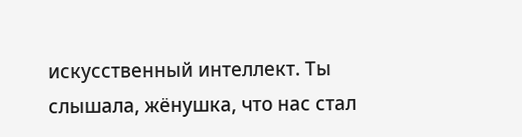искусственный интеллект. Ты слышала, жёнушка, что нас стал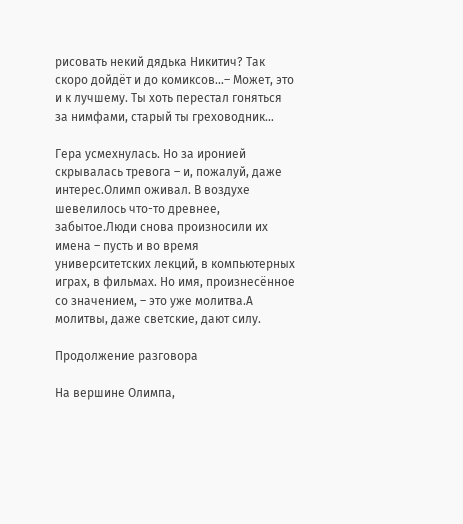рисовать некий дядька Никитич? Так скоро дойдёт и до комиксов…– Может, это и к лучшему. Ты хоть перестал гоняться за нимфами, старый ты греховодник…

Гера усмехнулась. Но за иронией скрывалась тревога – и, пожалуй, даже интерес.Олимп оживал. В воздухе шевелилось что-то древнее, забытое.Люди снова произносили их имена – пусть и во время университетских лекций, в компьютерных играх, в фильмах. Но имя, произнесённое со значением, – это уже молитва.А молитвы, даже светские, дают силу.

Продолжение разговора

На вершине Олимпа,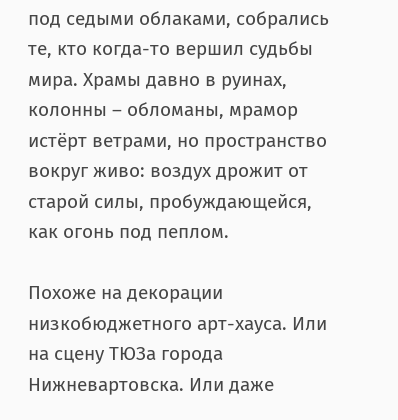под седыми облаками, собрались те, кто когда-то вершил судьбы мира. Храмы давно в руинах, колонны – обломаны, мрамор истёрт ветрами, но пространство вокруг живо: воздух дрожит от старой силы, пробуждающейся, как огонь под пеплом.

Похоже на декорации низкобюджетного арт-хауса. Или на сцену ТЮЗа города Нижневартовска. Или даже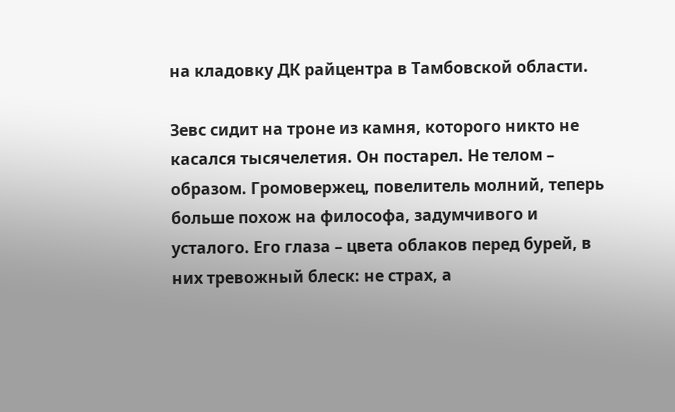на кладовку ДК райцентра в Тамбовской области.

Зевс сидит на троне из камня, которого никто не касался тысячелетия. Он постарел. Не телом – образом. Громовержец, повелитель молний, теперь больше похож на философа, задумчивого и усталого. Его глаза – цвета облаков перед бурей, в них тревожный блеск: не страх, а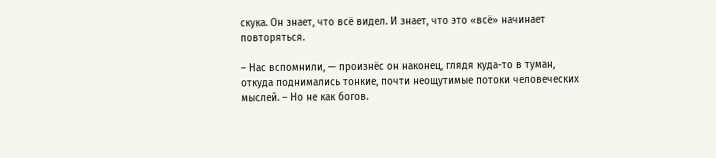скука. Он знает, что всё видел. И знает, что это «всё» начинает повторяться.

– Нас вспомнили, — произнёс он наконец, глядя куда-то в туман, откуда поднимались тонкие, почти неощутимые потоки человеческих мыслей. – Но не как богов.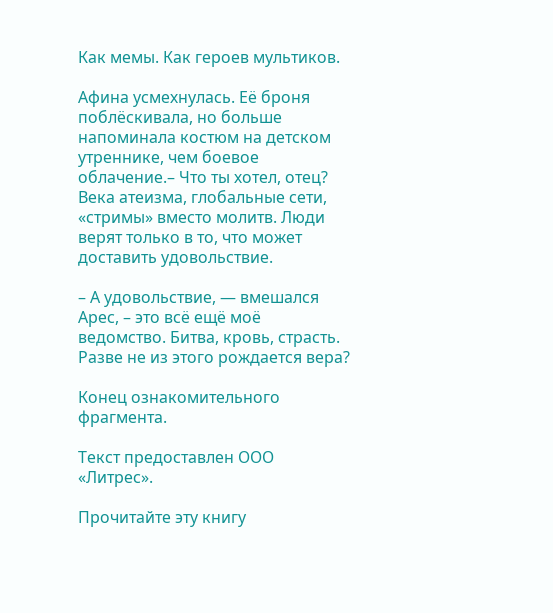Как мемы. Как героев мультиков.

Афина усмехнулась. Её броня поблёскивала, но больше напоминала костюм на детском утреннике, чем боевое облачение.– Что ты хотел, отец? Века атеизма, глобальные сети, «стримы» вместо молитв. Люди верят только в то, что может доставить удовольствие.

– А удовольствие, — вмешался Арес, – это всё ещё моё ведомство. Битва, кровь, страсть. Разве не из этого рождается вера?

Конец ознакомительного фрагмента.

Текст предоставлен ООО «Литрес».

Прочитайте эту книгу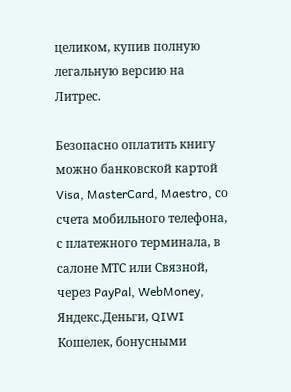целиком, купив полную легальную версию на Литрес.

Безопасно оплатить книгу можно банковской картой Visa, MasterCard, Maestro, со счета мобильного телефона, с платежного терминала, в салоне МТС или Связной, через PayPal, WebMoney, Яндекс.Деньги, QIWI Кошелек, бонусными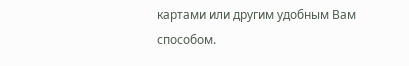картами или другим удобным Вам способом.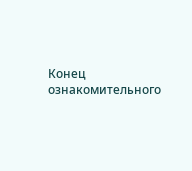Конец ознакомительного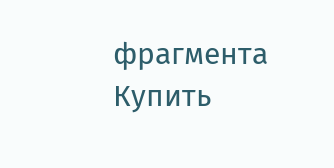фрагмента
Купить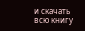и скачать всю книгу